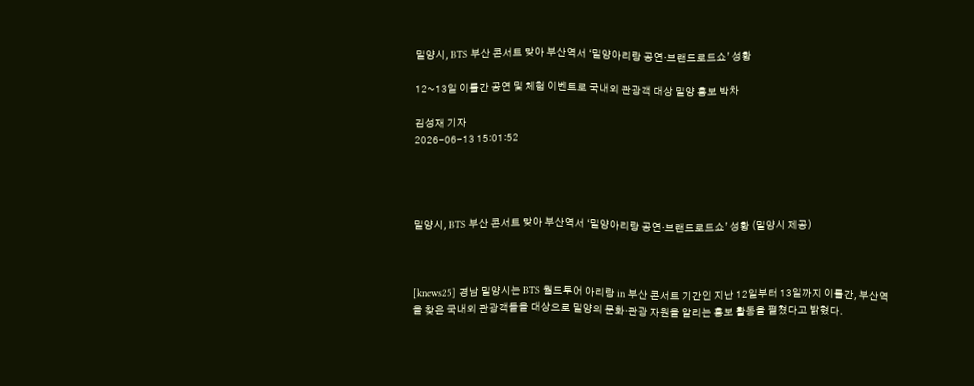밀양시, BTS 부산 콘서트 맞아 부산역서 ‘밀양아리랑 공연·브랜드로드쇼’ 성황

12~13일 이틀간 공연 및 체험 이벤트로 국내외 관광객 대상 밀양 홍보 박차

김성재 기자
2026-06-13 15:01:52




밀양시, BTS 부산 콘서트 맞아 부산역서 ‘밀양아리랑 공연·브랜드로드쇼’ 성황 (밀양시 제공)



[knews25] 경남 밀양시는 BTS 월드투어 아리랑 in 부산 콘서트 기간인 지난 12일부터 13일까지 이틀간, 부산역을 찾은 국내외 관광객들을 대상으로 밀양의 문화·관광 자원을 알리는 홍보 활동을 펼쳤다고 밝혔다.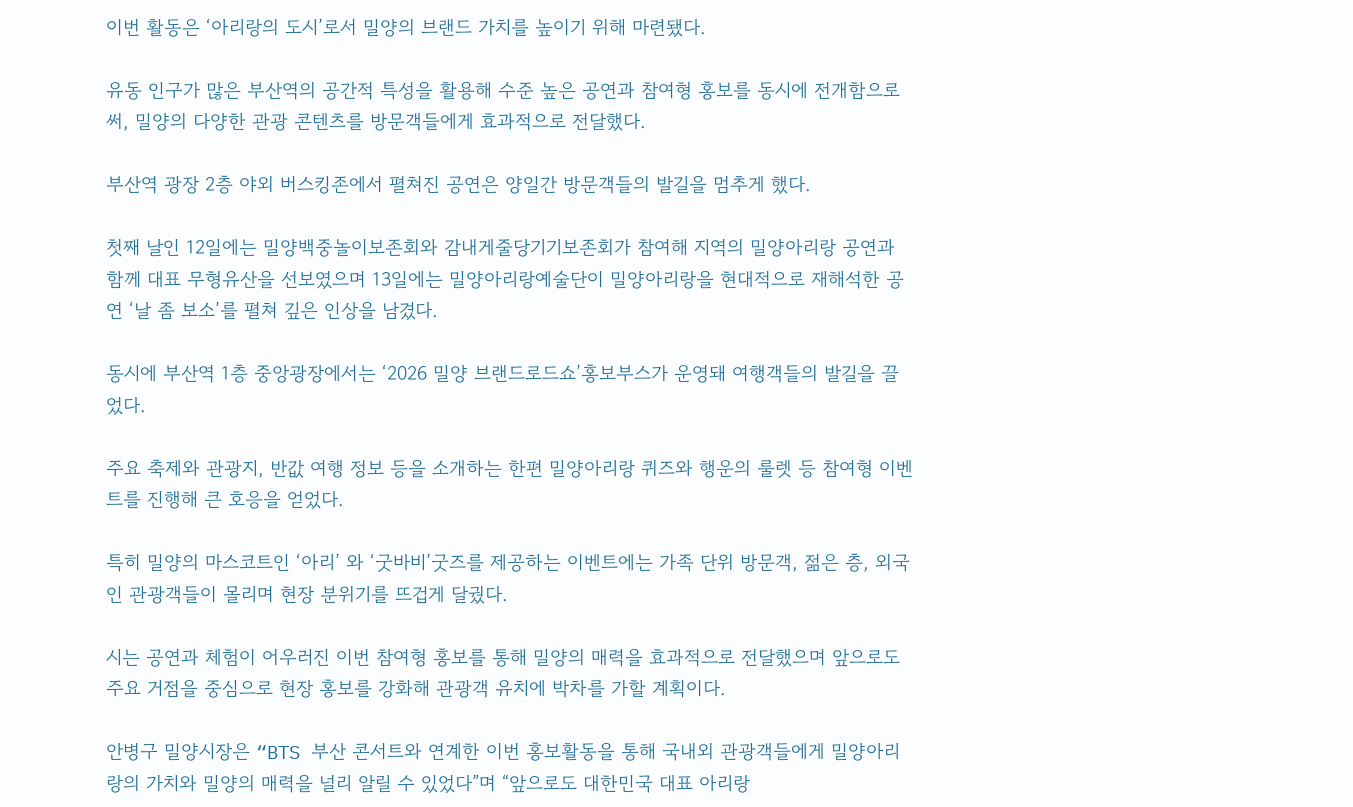이번 활동은 ‘아리랑의 도시’로서 밀양의 브랜드 가치를 높이기 위해 마련됐다.

유동 인구가 많은 부산역의 공간적 특성을 활용해 수준 높은 공연과 참여형 홍보를 동시에 전개함으로써, 밀양의 다양한 관광 콘텐츠를 방문객들에게 효과적으로 전달했다.

부산역 광장 2층 야외 버스킹존에서 펼쳐진 공연은 양일간 방문객들의 발길을 멈추게 했다.

첫째 날인 12일에는 밀양백중놀이보존회와 감내게줄당기기보존회가 참여해 지역의 밀양아리랑 공연과 함께 대표 무형유산을 선보였으며 13일에는 밀양아리랑예술단이 밀양아리랑을 현대적으로 재해석한 공연 ‘날 좀 보소’를 펼쳐 깊은 인상을 남겼다.

동시에 부산역 1층 중앙광장에서는 ‘2026 밀양 브랜드로드쇼’홍보부스가 운영돼 여행객들의 발길을 끌었다.

주요 축제와 관광지, 반값 여행 정보 등을 소개하는 한편 밀양아리랑 퀴즈와 행운의 룰렛 등 참여형 이벤트를 진행해 큰 호응을 얻었다.

특히 밀양의 마스코트인 ‘아리’ 와 ‘굿바비’굿즈를 제공하는 이벤트에는 가족 단위 방문객, 젊은 층, 외국인 관광객들이 몰리며 현장 분위기를 뜨겁게 달궜다.

시는 공연과 체험이 어우러진 이번 참여형 홍보를 통해 밀양의 매력을 효과적으로 전달했으며 앞으로도 주요 거점을 중심으로 현장 홍보를 강화해 관광객 유치에 박차를 가할 계획이다.

안병구 밀양시장은 “BTS 부산 콘서트와 연계한 이번 홍보활동을 통해 국내외 관광객들에게 밀양아리랑의 가치와 밀양의 매력을 널리 알릴 수 있었다”며 “앞으로도 대한민국 대표 아리랑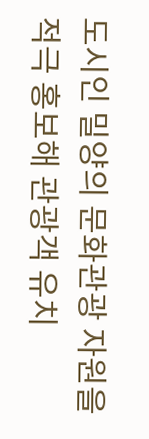도시인 밀양의 문화관광 자원을 적극 홍보해 관광객 유치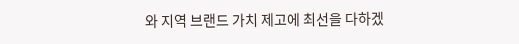와 지역 브랜드 가치 제고에 최선을 다하겠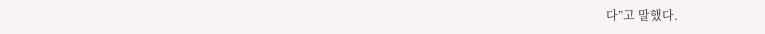다”고 말했다.